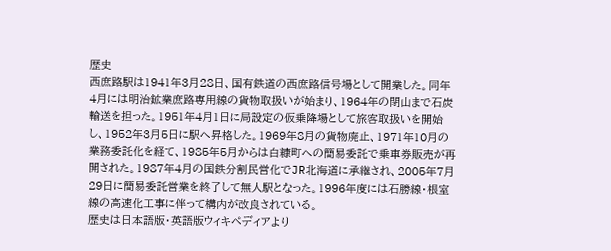歴史
西庶路駅は1941年3月28日、国有鉄道の西庶路信号場として開業した。同年4月には明治鉱業庶路専用線の貨物取扱いが始まり、1964年の閉山まで石炭輸送を担った。1951年4月1日に局設定の仮乗降場として旅客取扱いを開始し、1952年3月5日に駅へ昇格した。1969年8月の貨物廃止、1971年10月の業務委託化を経て、1985年5月からは白糠町への簡易委託で乗車券販売が再開された。1987年4月の国鉄分割民営化でJR北海道に承継され、2005年7月29日に簡易委託営業を終了して無人駅となった。1996年度には石勝線・根室線の高速化工事に伴って構内が改良されている。
歴史は日本語版・英語版ウィキペディアより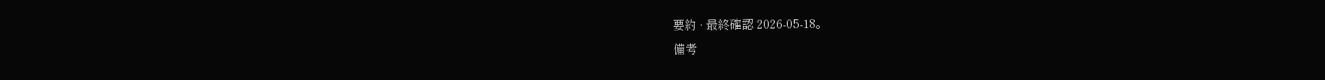要約 · 最終確認 2026-05-18。
備考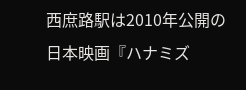西庶路駅は2010年公開の日本映画『ハナミズ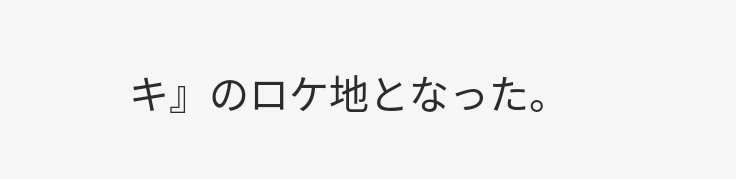キ』のロケ地となった。